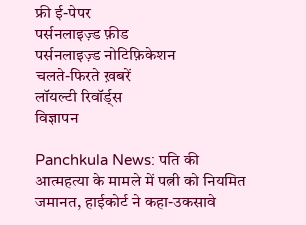फ्री ई-पेपर
पर्सनलाइज़्ड फ़ीड
पर्सनलाइज़्ड नोटिफ़िकेशन
चलते-फिरते ख़बरें
लॉयल्टी रिवॉर्ड्स
विज्ञापन

Panchkula News: पति की आत्महत्या के मामले में पत्नी को नियमित जमानत, हाईकोर्ट ने कहा-उकसावे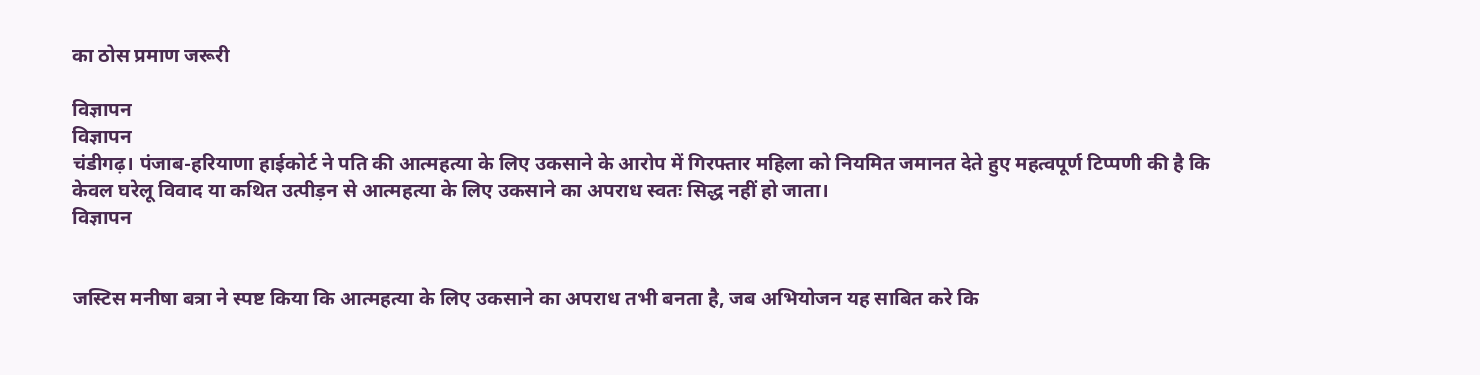का ठोस प्रमाण जरूरी

विज्ञापन
विज्ञापन
चंडीगढ़। पंजाब-हरियाणा हाईकोर्ट ने पति की आत्महत्या के लिए उकसाने के आरोप में गिरफ्तार महिला को नियमित जमानत देते हुए महत्वपूर्ण टिप्पणी की है कि केवल घरेलू विवाद या कथित उत्पीड़न से आत्महत्या के लिए उकसाने का अपराध स्वतः सिद्ध नहीं हो जाता।
विज्ञापन


जस्टिस मनीषा बत्रा ने स्पष्ट किया कि आत्महत्या के लिए उकसाने का अपराध तभी बनता है, जब अभियोजन यह साबित करे कि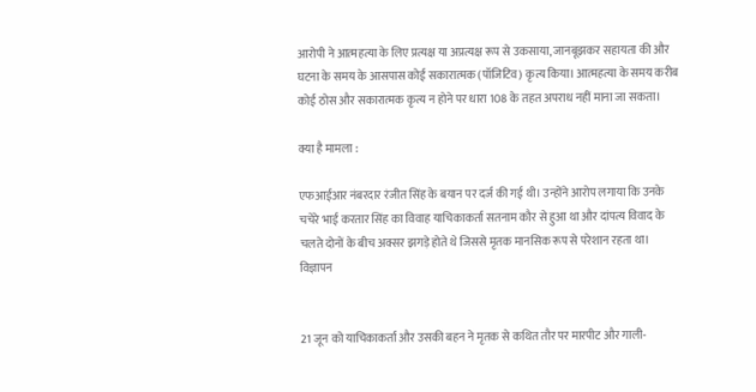आरोपी ने आत्महत्या के लिए प्रत्यक्ष या अप्रत्यक्ष रूप से उकसाया, जानबूझकर सहायता की और घटना के समय के आसपास कोई सकारात्मक (पॉजिटिव) कृत्य किया। आत्महत्या के समय करीब कोई ठोस और सकारात्मक कृत्य न होने पर धारा 108 के तहत अपराध नहीं माना जा सकता।

क्या है मामला :

एफआईआर नंबरदार रंजीत सिंह के बयान पर दर्ज की गई थी। उन्होंने आरोप लगाया कि उनके चचेरे भाई करतार सिंह का विवाह याचिकाकर्ता सतनाम कौर से हुआ था और दांपत्य विवाद के चलते दोनों के बीच अक्सर झगड़े होते थे जिससे मृतक मानसिक रूप से परेशान रहता था।
विज्ञापन


21 जून को याचिकाकर्ता और उसकी बहन ने मृतक से कथित तौर पर मारपीट और गाली-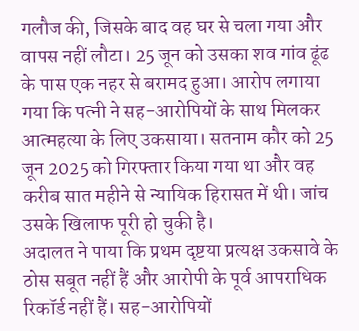गलौज की, जिसके बाद वह घर से चला गया और वापस नहीं लौटा। 25 जून को उसका शव गांव ढूंढ के पास एक नहर से बरामद हुआ। आरोप लगाया गया कि पत्नी ने सह-आरोपियों के साथ मिलकर आत्महत्या के लिए उकसाया। सतनाम कौर को 25 जून 2025 को गिरफ्तार किया गया था और वह करीब सात महीने से न्यायिक हिरासत में थी। जांच उसके खिलाफ पूरी हो चुकी है।
अदालत ने पाया कि प्रथम दृष्टया प्रत्यक्ष उकसावे के ठोस सबूत नहीं हैं और आरोपी के पूर्व आपराधिक रिकॉर्ड नहीं हैं। सह-आरोपियों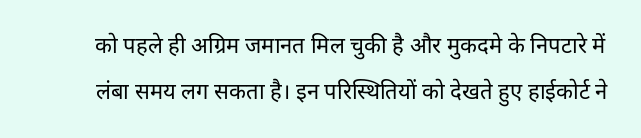को पहले ही अग्रिम जमानत मिल चुकी है और मुकदमे के निपटारे में लंबा समय लग सकता है। इन परिस्थितियों को देखते हुए हाईकोर्ट ने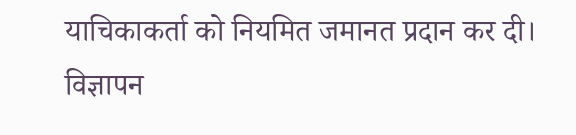याचिकाकर्ता को नियमित जमानत प्रदान कर दी।
विज्ञापन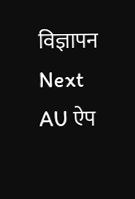विज्ञापन
Next
AU ऐप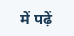में पढ़ें